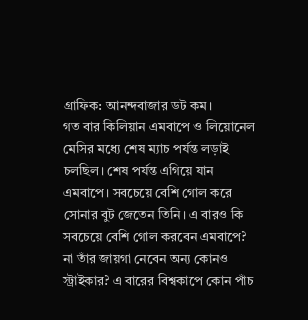গ্রাফিক: আনন্দবাজার ডট কম।
গত বার কিলিয়ান এমবাপে ও লিয়োনেল মেসির মধ্যে শেষ ম্যাচ পর্যন্ত লড়াই চলছিল। শেষ পর্যন্ত এগিয়ে যান এমবাপে। সবচেয়ে বেশি গোল করে সোনার বুট জেতেন তিনি। এ বারও কি সবচেয়ে বেশি গোল করবেন এমবাপে? না তাঁর জায়গা নেবেন অন্য কোনও স্ট্রাইকার? এ বারের বিশ্বকাপে কোন পাঁচ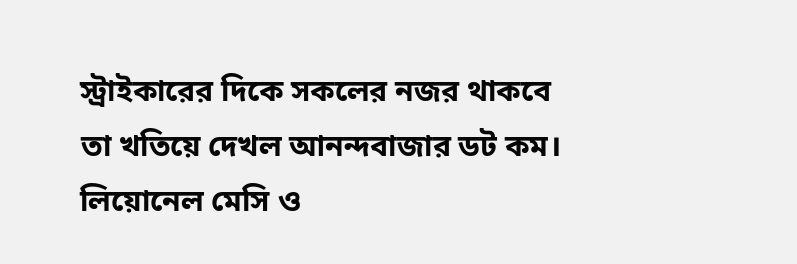স্ট্রাইকারের দিকে সকলের নজর থাকবে তা খতিয়ে দেখল আনন্দবাজার ডট কম।
লিয়োনেল মেসি ও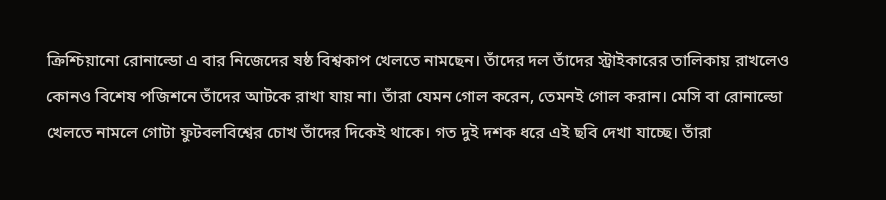ক্রিশ্চিয়ানো রোনাল্ডো এ বার নিজেদের ষষ্ঠ বিশ্বকাপ খেলতে নামছেন। তাঁদের দল তাঁদের স্ট্রাইকারের তালিকায় রাখলেও কোনও বিশেষ পজিশনে তাঁদের আটকে রাখা যায় না। তাঁরা যেমন গোল করেন, তেমনই গোল করান। মেসি বা রোনাল্ডো খেলতে নামলে গোটা ফুটবলবিশ্বের চোখ তাঁদের দিকেই থাকে। গত দুই দশক ধরে এই ছবি দেখা যাচ্ছে। তাঁরা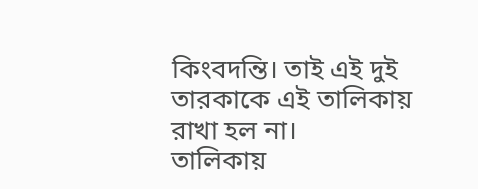কিংবদন্তি। তাই এই দুই তারকাকে এই তালিকায় রাখা হল না।
তালিকায়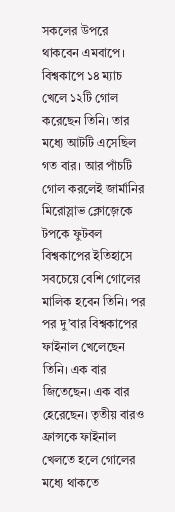সকলের উপরে থাকবেন এমবাপে। বিশ্বকাপে ১৪ ম্যাচ খেলে ১২টি গোল করেছেন তিনি। তার মধ্যে আটটি এসেছিল গত বার। আর পাঁচটি গোল করলেই জার্মানির মিরোস্লাভ ক্লোজ়েকে টপকে ফুটবল বিশ্বকাপের ইতিহাসে সবচেয়ে বেশি গোলের মালিক হবেন তিনি। পর পর দু’বার বিশ্বকাপের ফাইনাল খেলেছেন তিনি। এক বার জিতেছেন। এক বার হেরেছেন। তৃতীয় বারও ফ্রান্সকে ফাইনাল খেলতে হলে গোলের মধ্যে থাকতে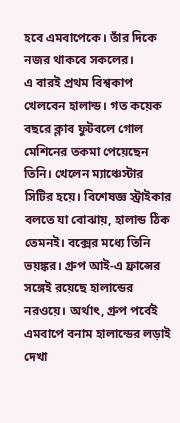হবে এমবাপেকে। তাঁর দিকে নজর থাকবে সকলের।
এ বারই প্রথম বিশ্বকাপ খেলবেন হালান্ড। গত কয়েক বছরে ক্লাব ফুটবলে গোল মেশিনের তকমা পেয়েছেন তিনি। খেলেন ম্যাঞ্চেস্টার সিটির হয়ে। বিশেষজ্ঞ স্ট্রাইকার বলতে যা বোঝায়, হালান্ড ঠিক তেমনই। বক্সের মধ্যে তিনি ভয়ঙ্কর। গ্রুপ আই-এ ফ্রান্সের সঙ্গেই রয়েছে হালান্ডের নরওয়ে। অর্থাৎ, গ্রুপ পর্বেই এমবাপে বনাম হালান্ডের লড়াই দেখা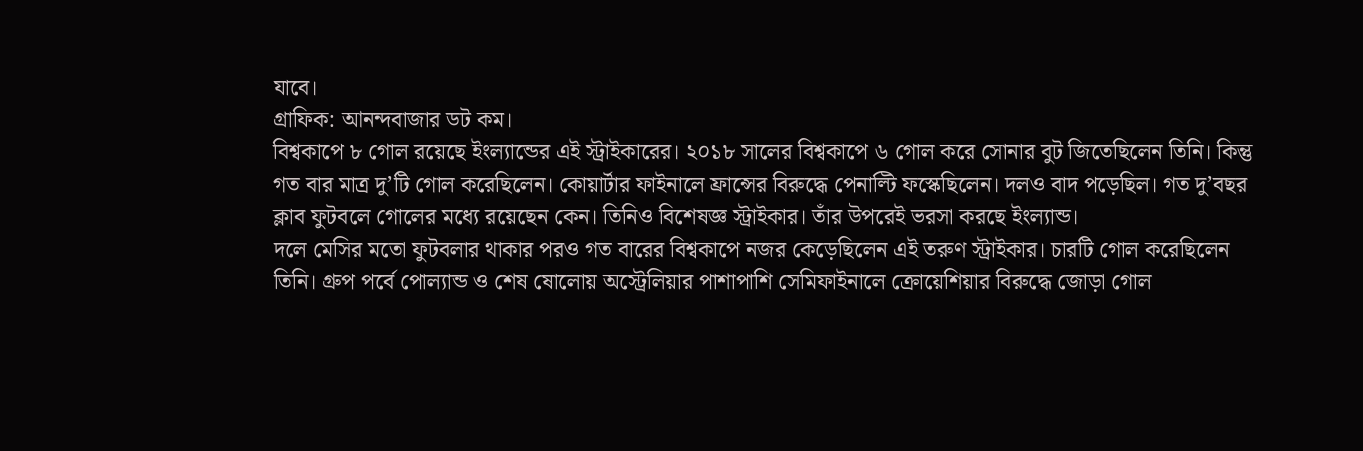যাবে।
গ্রাফিক: আনন্দবাজার ডট কম।
বিশ্বকাপে ৮ গোল রয়েছে ইংল্যান্ডের এই স্ট্রাইকারের। ২০১৮ সালের বিশ্বকাপে ৬ গোল করে সোনার বুট জিতেছিলেন তিনি। কিন্তু গত বার মাত্র দু’টি গোল করেছিলেন। কোয়ার্টার ফাইনালে ফ্রান্সের বিরুদ্ধে পেনাল্টি ফস্কেছিলেন। দলও বাদ পড়েছিল। গত দু’বছর ক্লাব ফুটবলে গোলের মধ্যে রয়েছেন কেন। তিনিও বিশেষজ্ঞ স্ট্রাইকার। তাঁর উপরেই ভরসা করছে ইংল্যান্ড।
দলে মেসির মতো ফুটবলার থাকার পরও গত বারের বিশ্বকাপে নজর কেড়েছিলেন এই তরুণ স্ট্রাইকার। চারটি গোল করেছিলেন তিনি। গ্রুপ পর্বে পোল্যান্ড ও শেষ ষোলোয় অস্ট্রেলিয়ার পাশাপাশি সেমিফাইনালে ক্রোয়েশিয়ার বিরুদ্ধে জোড়া গোল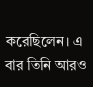করেছিলেন। এ বার তিনি আরও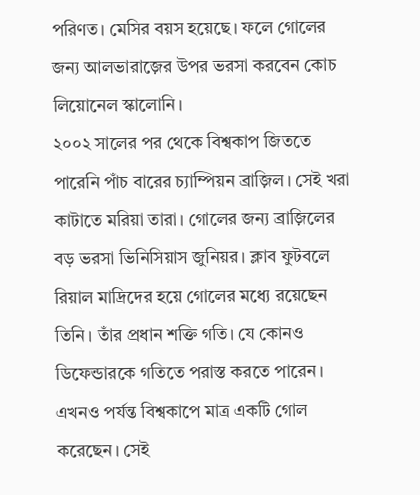পরিণত। মেসির বয়স হয়েছে। ফলে গোলের জন্য আলভারাজ়ের উপর ভরসা করবেন কোচ লিয়োনেল স্কালোনি।
২০০২ সালের পর থেকে বিশ্বকাপ জিততে পারেনি পাঁচ বারের চ্যাম্পিয়ন ব্রাজ়িল। সেই খরা কাটাতে মরিয়া তারা। গোলের জন্য ব্রাজ়িলের বড় ভরসা ভিনিসিয়াস জুনিয়র। ক্লাব ফুটবলে রিয়াল মাদ্রিদের হয়ে গোলের মধ্যে রয়েছেন তিনি। তাঁর প্রধান শক্তি গতি। যে কোনও ডিফেন্ডারকে গতিতে পরাস্ত করতে পারেন। এখনও পর্যন্ত বিশ্বকাপে মাত্র একটি গোল করেছেন। সেই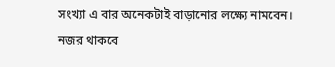সংখ্যা এ বার অনেকটাই বাড়ানোর লক্ষ্যে নামবেন। নজর থাকবে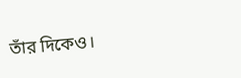তাঁর দিকেও।